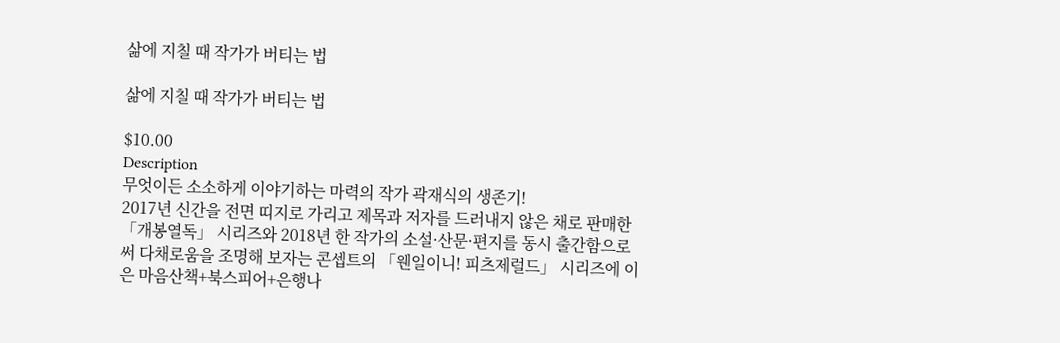삶에 지칠 때 작가가 버티는 법

삶에 지칠 때 작가가 버티는 법

$10.00
Description
무엇이든 소소하게 이야기하는 마력의 작가 곽재식의 생존기!
2017년 신간을 전면 띠지로 가리고 제목과 저자를 드러내지 않은 채로 판매한 「개봉열독」 시리즈와 2018년 한 작가의 소설·산문·편지를 동시 출간함으로써 다채로움을 조명해 보자는 콘셉트의 「웬일이니! 피츠제럴드」 시리즈에 이은 마음산책+북스피어+은행나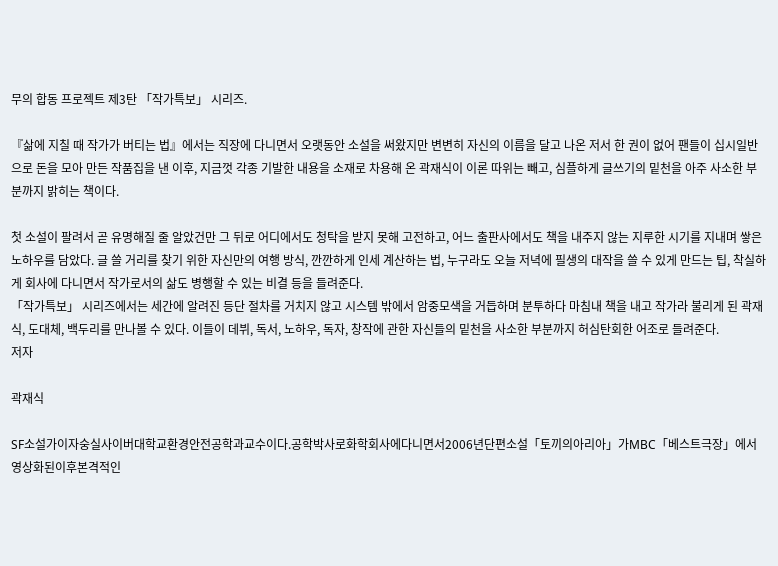무의 합동 프로젝트 제3탄 「작가특보」 시리즈.

『삶에 지칠 때 작가가 버티는 법』에서는 직장에 다니면서 오랫동안 소설을 써왔지만 변변히 자신의 이름을 달고 나온 저서 한 권이 없어 팬들이 십시일반으로 돈을 모아 만든 작품집을 낸 이후, 지금껏 각종 기발한 내용을 소재로 차용해 온 곽재식이 이론 따위는 빼고, 심플하게 글쓰기의 밑천을 아주 사소한 부분까지 밝히는 책이다.

첫 소설이 팔려서 곧 유명해질 줄 알았건만 그 뒤로 어디에서도 청탁을 받지 못해 고전하고, 어느 출판사에서도 책을 내주지 않는 지루한 시기를 지내며 쌓은 노하우를 담았다. 글 쓸 거리를 찾기 위한 자신만의 여행 방식, 깐깐하게 인세 계산하는 법, 누구라도 오늘 저녁에 필생의 대작을 쓸 수 있게 만드는 팁, 착실하게 회사에 다니면서 작가로서의 삶도 병행할 수 있는 비결 등을 들려준다.
「작가특보」 시리즈에서는 세간에 알려진 등단 절차를 거치지 않고 시스템 밖에서 암중모색을 거듭하며 분투하다 마침내 책을 내고 작가라 불리게 된 곽재식, 도대체, 백두리를 만나볼 수 있다. 이들이 데뷔, 독서, 노하우, 독자, 창작에 관한 자신들의 밑천을 사소한 부분까지 허심탄회한 어조로 들려준다.
저자

곽재식

SF소설가이자숭실사이버대학교환경안전공학과교수이다.공학박사로화학회사에다니면서2006년단편소설「토끼의아리아」가MBC「베스트극장」에서영상화된이후본격적인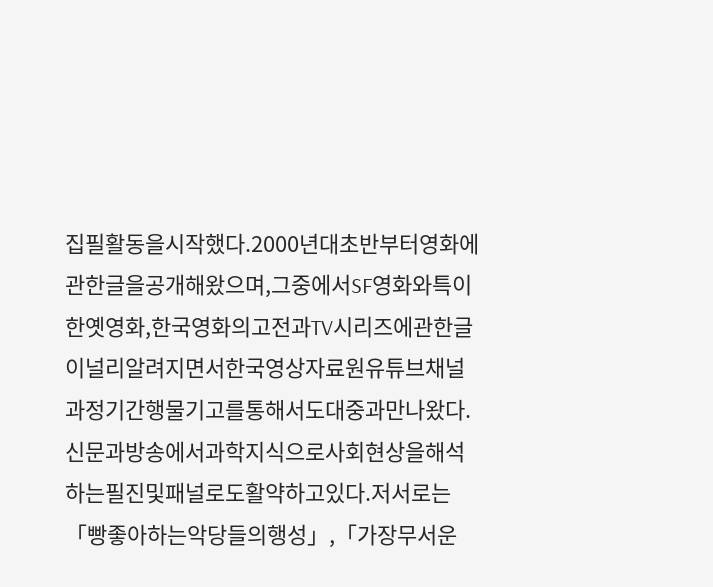집필활동을시작했다.2000년대초반부터영화에관한글을공개해왔으며,그중에서SF영화와특이한옛영화,한국영화의고전과TV시리즈에관한글이널리알려지면서한국영상자료원유튜브채널과정기간행물기고를통해서도대중과만나왔다.신문과방송에서과학지식으로사회현상을해석하는필진및패널로도활약하고있다.저서로는「빵좋아하는악당들의행성」,「가장무서운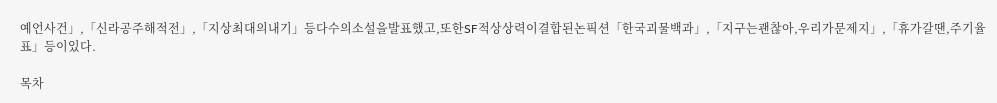예언사건」,「신라공주해적전」,「지상최대의내기」등다수의소설을발표했고,또한SF적상상력이결합된논픽션「한국괴물백과」,「지구는괜찮아,우리가문제지」,「휴가갈땐,주기율표」등이있다.

목차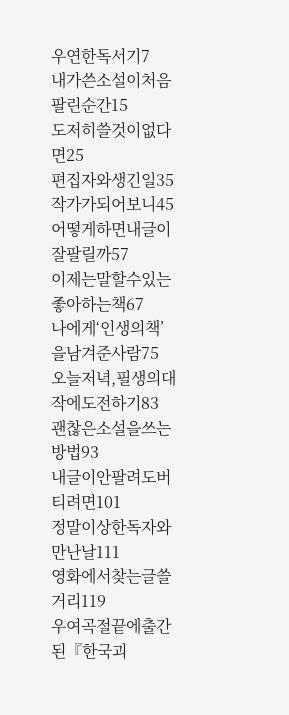우연한독서기7
내가쓴소설이처음팔린순간15
도저히쓸것이없다면25
편집자와생긴일35
작가가되어보니45
어떻게하면내글이잘팔릴까57
이제는말할수있는좋아하는책67
나에게‘인생의책’을남겨준사람75
오늘저녁,필생의대작에도전하기83
괜찮은소설을쓰는방법93
내글이안팔려도버티려면101
정말이상한독자와만난날111
영화에서찾는글쓸거리119
우여곡절끝에출간된『한국괴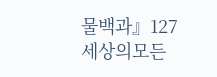물백과』127
세상의모든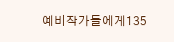예비작가들에게135